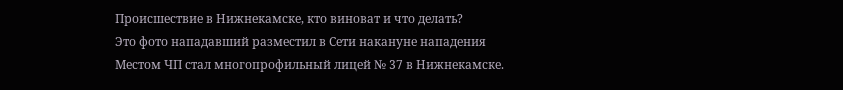Происшествие в Нижнекамске, кто виноват и что делать?
Это фото нападавший разместил в Сети накануне нападения
Местом ЧП стал многопрофильный лицей № 37 в Нижнекамске.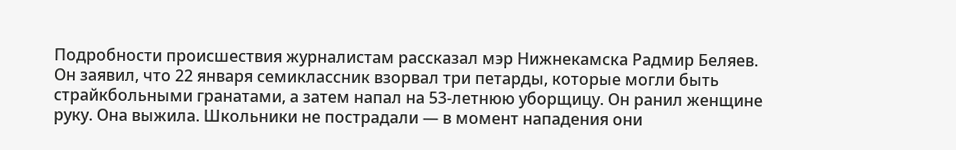Подробности происшествия журналистам рассказал мэр Нижнекамска Радмир Беляев. Он заявил, что 22 января семиклассник взорвал три петарды, которые могли быть страйкбольными гранатами, а затем напал на 53-летнюю уборщицу. Он ранил женщине руку. Она выжила. Школьники не пострадали — в момент нападения они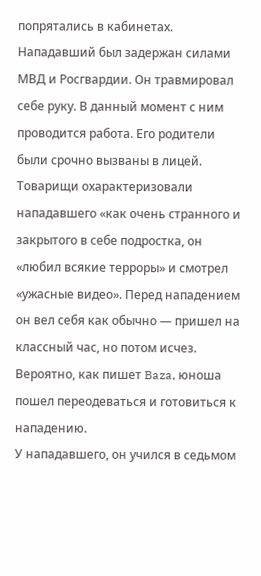попрятались в кабинетах. Нападавший был задержан силами МВД и Росгвардии. Он травмировал себе руку. В данный момент с ним проводится работа. Его родители были срочно вызваны в лицей.
Товарищи охарактеризовали нападавшего «как очень странного и закрытого в себе подростка, он «любил всякие терроры» и смотрел «ужасные видео». Перед нападением он вел себя как обычно — пришел на классный час, но потом исчез. Вероятно, как пишет Baza, юноша пошел переодеваться и готовиться к нападению.
У нападавшего, он учился в седьмом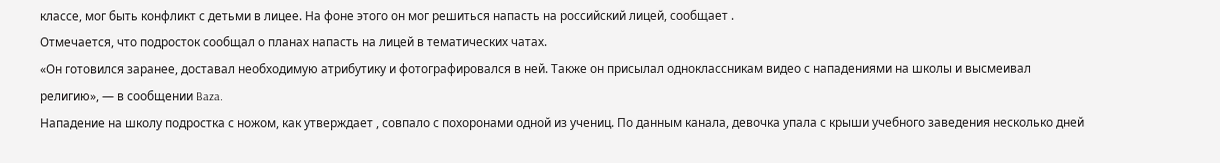классе, мог быть конфликт с детьми в лицее. На фоне этого он мог решиться напасть на российский лицей, сообщает .
Отмечается, что подросток сообщал о планах напасть на лицей в тематических чатах.
«Он готовился заранее, доставал необходимую атрибутику и фотографировался в ней. Также он присылал одноклассникам видео с нападениями на школы и высмеивал религию», — в сообщении Baza.
Нападение на школу подростка с ножом, как утверждает , совпало с похоронами одной из учениц. По данным канала, девочка упала с крыши учебного заведения несколько дней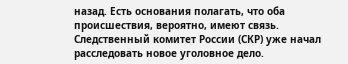назад. Есть основания полагать, что оба происшествия, вероятно, имеют связь.
Следственный комитет России (СКР) уже начал расследовать новое уголовное дело.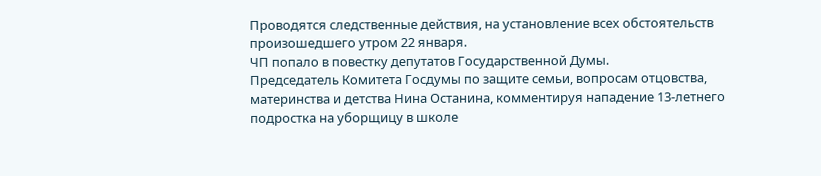Проводятся следственные действия, на установление всех обстоятельств произошедшего утром 22 января.
ЧП попало в повестку депутатов Государственной Думы.
Председатель Комитета Госдумы по защите семьи, вопросам отцовства, материнства и детства Нина Останина, комментируя нападение 13-летнего подростка на уборщицу в школе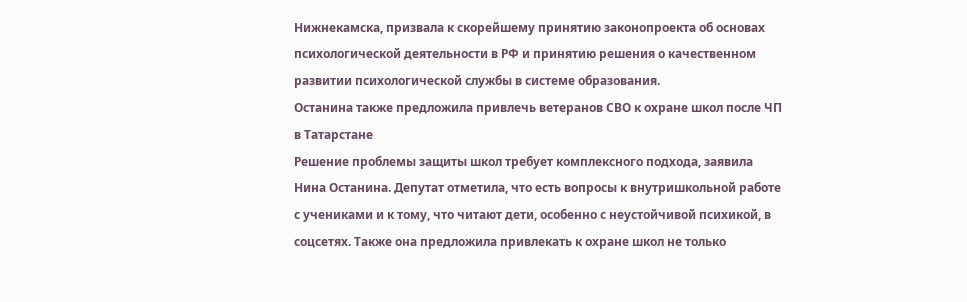Нижнекамска, призвала к скорейшему принятию законопроекта об основах психологической деятельности в РФ и принятию решения о качественном развитии психологической службы в системе образования.
Останина также предложила привлечь ветеранов СВО к охране школ после ЧП в Татарстане
Решение проблемы защиты школ требует комплексного подхода, заявила Нина Останина. Депутат отметила, что есть вопросы к внутришкольной работе с учениками и к тому, что читают дети, особенно с неустойчивой психикой, в соцсетях. Также она предложила привлекать к охране школ не только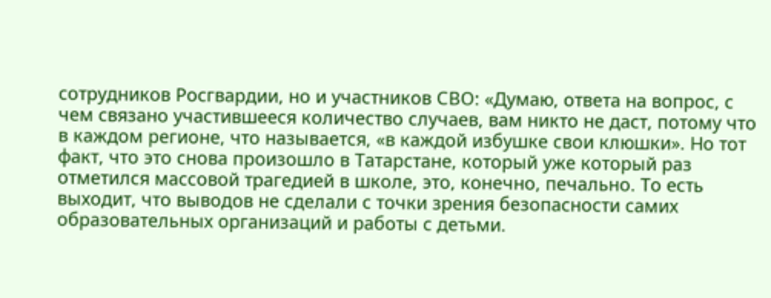сотрудников Росгвардии, но и участников СВО: «Думаю, ответа на вопрос, с чем связано участившееся количество случаев, вам никто не даст, потому что в каждом регионе, что называется, «в каждой избушке свои клюшки». Но тот факт, что это снова произошло в Татарстане, который уже который раз отметился массовой трагедией в школе, это, конечно, печально. То есть выходит, что выводов не сделали с точки зрения безопасности самих образовательных организаций и работы с детьми.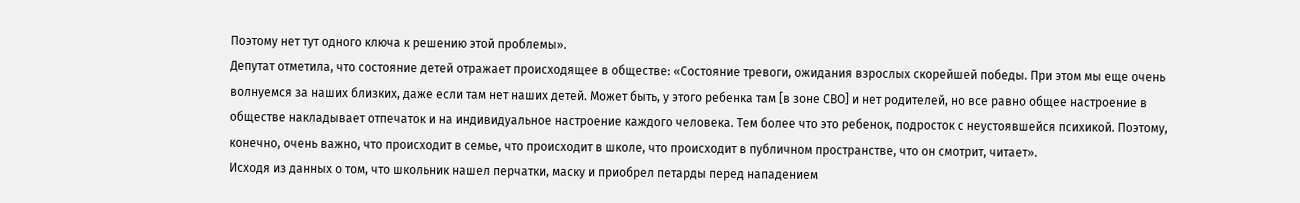Поэтому нет тут одного ключа к решению этой проблемы».
Депутат отметила, что состояние детей отражает происходящее в обществе: «Состояние тревоги, ожидания взрослых скорейшей победы. При этом мы еще очень волнуемся за наших близких, даже если там нет наших детей. Может быть, у этого ребенка там [в зоне СВО] и нет родителей, но все равно общее настроение в обществе накладывает отпечаток и на индивидуальное настроение каждого человека. Тем более что это ребенок, подросток с неустоявшейся психикой. Поэтому, конечно, очень важно, что происходит в семье, что происходит в школе, что происходит в публичном пространстве, что он смотрит, читает».
Исходя из данных о том, что школьник нашел перчатки, маску и приобрел петарды перед нападением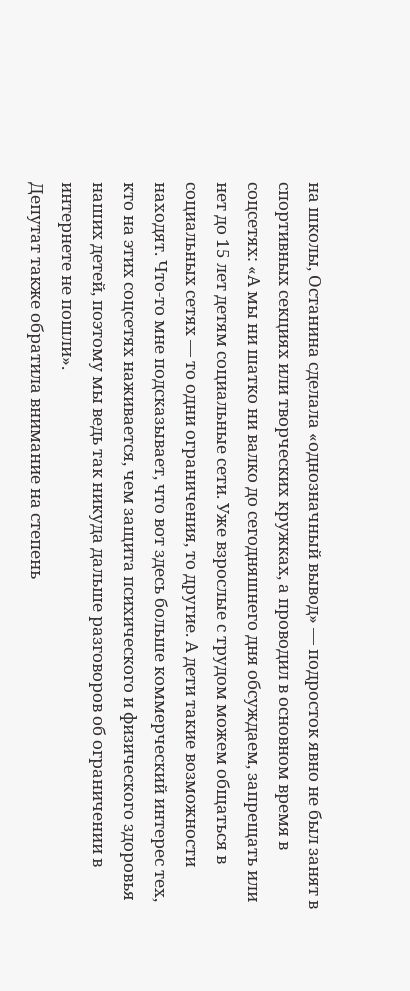на школы, Останина сделала «однозначный вывод» — подросток явно не был занят в спортивных секциях или творческих кружках, а проводил в основном время в соцсетях: «А мы ни шатко ни валко до сегодняшнего дня обсуждаем, запрещать или нет до 15 лет детям социальные сети. Уже взрослые с трудом можем общаться в социальных сетях — то одни ограничения, то другие. А дети такие возможности находят. Что-то мне подсказывает, что вот здесь больше коммерческий интерес тех, кто на этих соцсетях наживается, чем защита психического и физического здоровья наших детей, поэтому мы ведь так никуда дальше разговоров об ограничении в интернете не пошли».
Депутат также обратила внимание на степень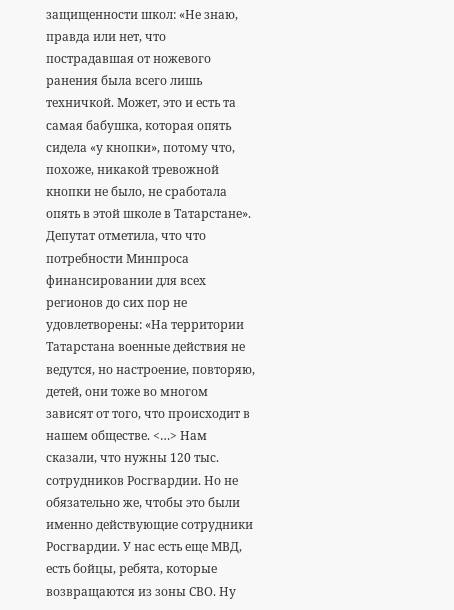защищенности школ: «Не знаю, правда или нет, что пострадавшая от ножевого ранения была всего лишь техничкой. Может, это и есть та самая бабушка, которая опять сидела «у кнопки», потому что, похоже, никакой тревожной кнопки не было, не сработала опять в этой школе в Татарстане».
Депутат отметила, что что потребности Минпроса финансировании для всех регионов до сих пор не удовлетворены: «На территории Татарстана военные действия не ведутся, но настроение, повторяю, детей, они тоже во многом зависят от того, что происходит в нашем обществе. <…> Нам сказали, что нужны 120 тыс. сотрудников Росгвардии. Но не обязательно же, чтобы это были именно действующие сотрудники Росгвардии. У нас есть еще МВД, есть бойцы, ребята, которые возвращаются из зоны СВО. Ну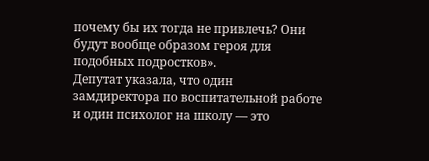почему бы их тогда не привлечь? Они будут вообще образом героя для подобных подростков».
Депутат указала, что один замдиректора по воспитательной работе и один психолог на школу — это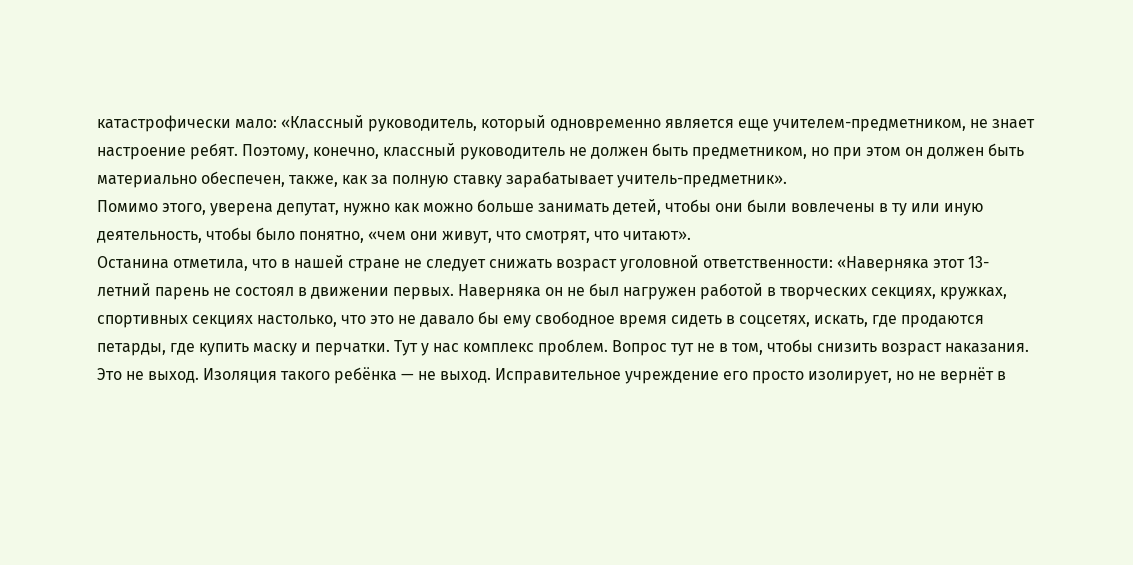катастрофически мало: «Классный руководитель, который одновременно является еще учителем-предметником, не знает настроение ребят. Поэтому, конечно, классный руководитель не должен быть предметником, но при этом он должен быть материально обеспечен, также, как за полную ставку зарабатывает учитель-предметник».
Помимо этого, уверена депутат, нужно как можно больше занимать детей, чтобы они были вовлечены в ту или иную деятельность, чтобы было понятно, «чем они живут, что смотрят, что читают».
Останина отметила, что в нашей стране не следует снижать возраст уголовной ответственности: «Наверняка этот 13-летний парень не состоял в движении первых. Наверняка он не был нагружен работой в творческих секциях, кружках, спортивных секциях настолько, что это не давало бы ему свободное время сидеть в соцсетях, искать, где продаются петарды, где купить маску и перчатки. Тут у нас комплекс проблем. Вопрос тут не в том, чтобы снизить возраст наказания. Это не выход. Изоляция такого ребёнка — не выход. Исправительное учреждение его просто изолирует, но не вернёт в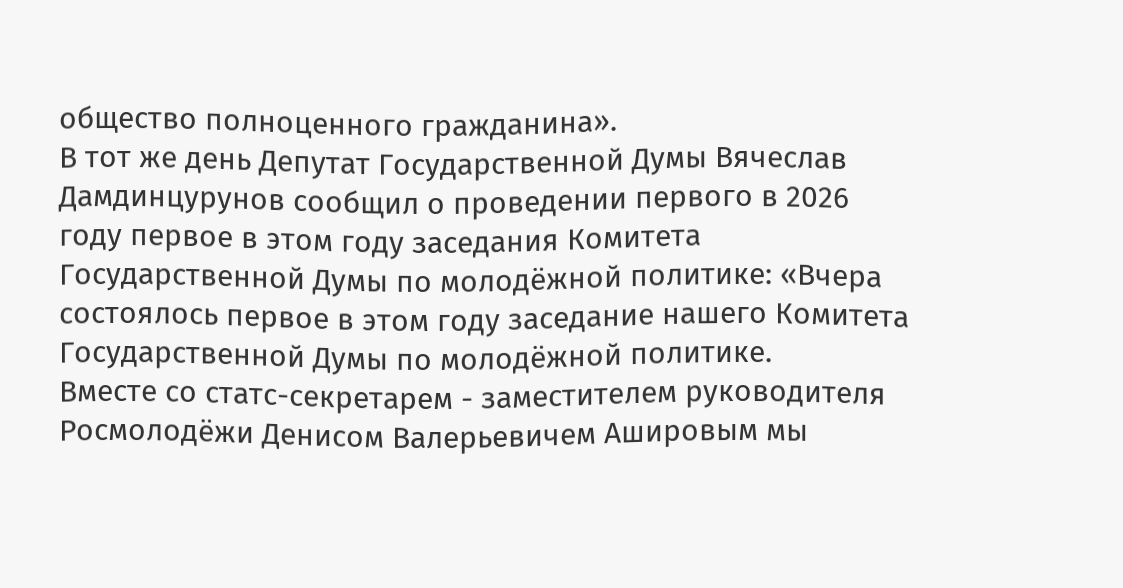общество полноценного гражданина».
В тот же день Депутат Государственной Думы Вячеслав Дамдинцурунов сообщил о проведении первого в 2026 году первое в этом году заседания Комитета Государственной Думы по молодёжной политике: «Вчера состоялось первое в этом году заседание нашего Комитета Государственной Думы по молодёжной политике.
Вместе со статс-секретарем - заместителем руководителя Росмолодёжи Денисом Валерьевичем Ашировым мы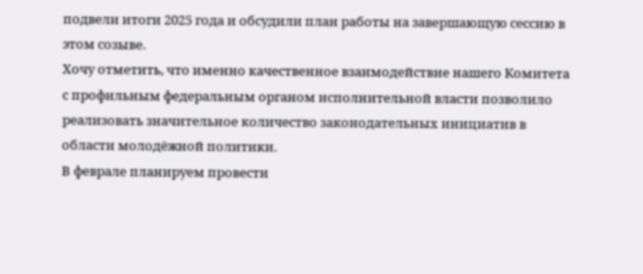подвели итоги 2025 года и обсудили план работы на завершающую сессию в этом созыве.
Хочу отметить, что именно качественное взаимодействие нашего Комитета с профильным федеральным органом исполнительной власти позволило реализовать значительное количество законодательных инициатив в области молодёжной политики.
В феврале планируем провести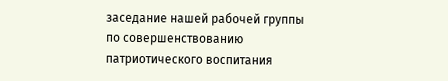заседание нашей рабочей группы по совершенствованию патриотического воспитания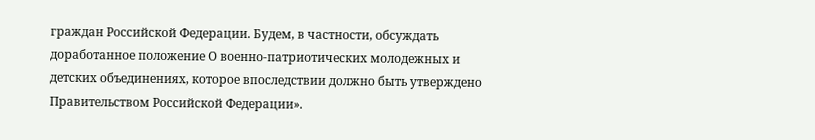граждан Российской Федерации. Будем, в частности, обсуждать доработанное положение О военно-патриотических молодежных и детских объединениях, которое впоследствии должно быть утверждено Правительством Российской Федерации».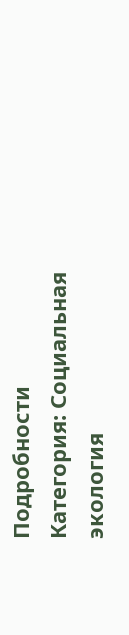Подробности
Категория: Социальная экология